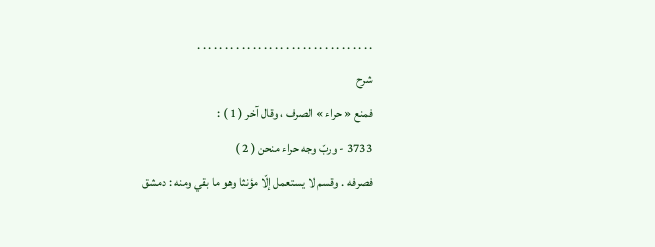. . . . . . . . . . . . . . . . . . . . . . . . . . . . . . . .
شرح
فمنع « حراء » الصرف ، وقال آخر ( 1 ) :
3733 - وربّ وجه حراء منحن ( 2 )
فصرفه . وقسم لا يستعمل إلّا مؤنثا وهو ما بقي ومنه : دمشق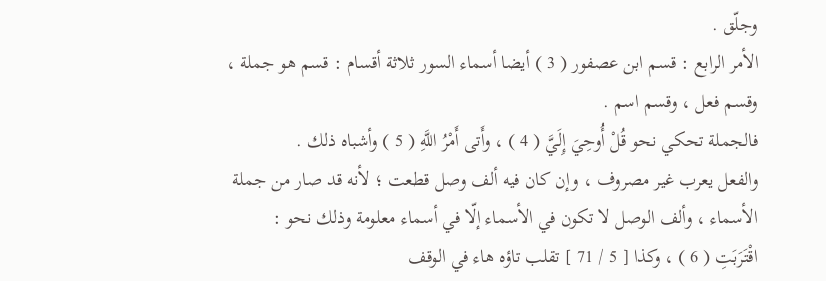وجلّق .
الأمر الرابع : قسم ابن عصفور ( 3 ) أيضا أسماء السور ثلاثة أقسام : قسم هو جملة ، وقسم فعل ، وقسم اسم .
فالجملة تحكي نحو قُلْ أُوحِيَ إِلَيَّ ( 4 ) ، وأَتى أَمْرُ اللَّهِ ( 5 ) وأشباه ذلك .
والفعل يعرب غير مصروف ، وإن كان فيه ألف وصل قطعت ؛ لأنه قد صار من جملة الأسماء ، وألف الوصل لا تكون في الأسماء إلّا في أسماء معلومة وذلك نحو :
اقْتَرَبَتِ ( 6 ) ، وكذا [ 5 / 71 ] تقلب تاؤه هاء في الوقف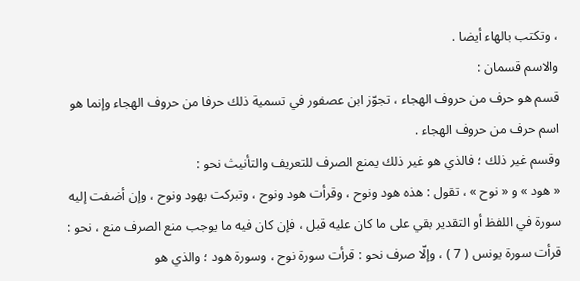، وتكتب بالهاء أيضا .
والاسم قسمان :
قسم هو حرف من حروف الهجاء ، تجوّز ابن عصفور في تسمية ذلك حرفا من حروف الهجاء وإنما هو اسم حرف من حروف الهجاء .
وقسم غير ذلك ؛ فالذي هو غير ذلك يمنع الصرف للتعريف والتأنيث نحو :
« هود » و « نوح » ، تقول : هذه هود ونوح ، وقرأت هود ونوح ، وتبركت بهود ونوح ، وإن أضفت إليه سورة في اللفظ أو التقدير بقي على ما كان عليه قبل ، فإن كان فيه ما يوجب منع الصرف منع ، نحو : قرأت سورة يونس ( 7 ) ، وإلّا صرف نحو : قرأت سورة نوح ، وسورة هود ؛ والذي هو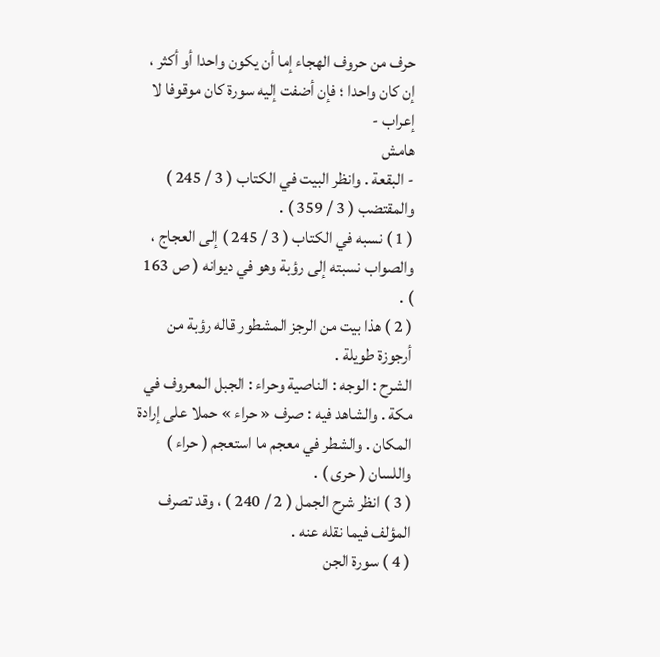حرف من حروف الهجاء إما أن يكون واحدا أو أكثر ، إن كان واحدا ؛ فإن أضفت إليه سورة كان موقوفا لا إعراب -
هامش
- البقعة . وانظر البيت في الكتاب ( 3 / 245 ) والمقتضب ( 3 / 359 ) .
( 1 ) نسبه في الكتاب ( 3 / 245 ) إلى العجاج ، والصواب نسبته إلى رؤبة وهو في ديوانه ( ص 163 ) .
( 2 ) هذا بيت من الرجز المشطور قاله رؤبة من أرجوزة طويلة .
الشرح : الوجه : الناصية وحراء : الجبل المعروف في مكة . والشاهد فيه : صرف « حراء » حملا على إرادة المكان . والشطر في معجم ما استعجم ( حراء ) واللسان ( حرى ) .
( 3 ) انظر شرح الجمل ( 2 / 240 ) ، وقد تصرف المؤلف فيما نقله عنه .
( 4 ) سورة الجن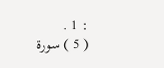: 1 .
( 5 ) سورة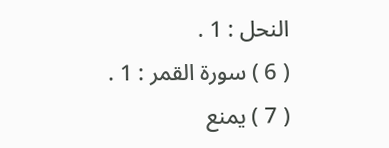النحل : 1 .
( 6 ) سورة القمر : 1 .
( 7 ) يمنع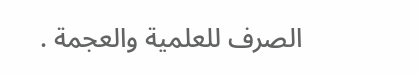الصرف للعلمية والعجمة .